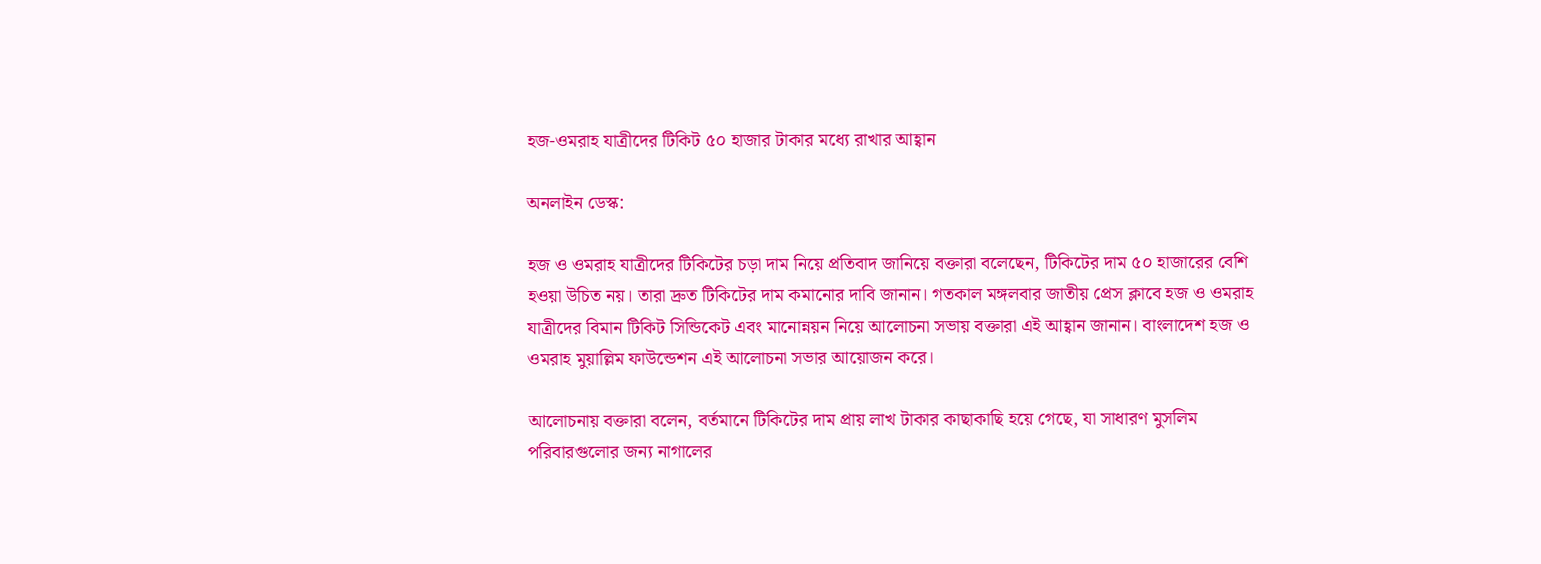হজ-ওমরাহ যাত্রীদের টিকিট ৫০ হাজার টাকার মধ্যে রাখার আহ্বান

অনলাইন ডেস্ক:

হজ ও ওমরাহ যাত্রীদের টিকিটের চড়া দাম নিয়ে প্রতিবাদ জানিয়ে বক্তারা বলেছেন, টিকিটের দাম ৫০ হাজারের বেশি হওয়া উচিত নয়। তারা দ্রুত টিকিটের দাম কমানোর দাবি জানান। গতকাল মঙ্গলবার জাতীয় প্রেস ক্লাবে হজ ও ওমরাহ যাত্রীদের বিমান টিকিট সিন্ডিকেট এবং মানোন্নয়ন নিয়ে আলোচনা সভায় বক্তারা এই আহ্বান জানান। বাংলাদেশ হজ ও ওমরাহ মুয়াল্লিম ফাউন্ডেশন এই আলোচনা সভার আয়োজন করে।

আলোচনায় বক্তারা বলেন, বর্তমানে টিকিটের দাম প্রায় লাখ টাকার কাছাকাছি হয়ে গেছে, যা সাধারণ মুসলিম পরিবারগুলোর জন্য নাগালের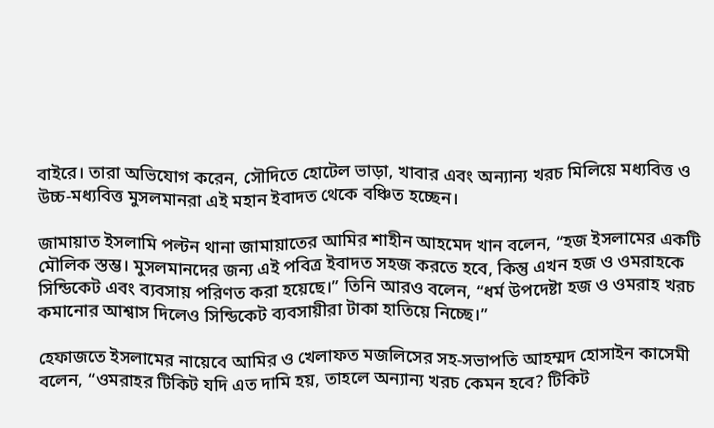বাইরে। তারা অভিযোগ করেন, সৌদিতে হোটেল ভাড়া, খাবার এবং অন্যান্য খরচ মিলিয়ে মধ্যবিত্ত ও উচ্চ-মধ্যবিত্ত মুসলমানরা এই মহান ইবাদত থেকে বঞ্চিত হচ্ছেন।

জামায়াত ইসলামি পল্টন থানা জামায়াতের আমির শাহীন আহমেদ খান বলেন, “হজ ইসলামের একটি মৌলিক স্তম্ভ। মুসলমানদের জন্য এই পবিত্র ইবাদত সহজ করতে হবে, কিন্তু এখন হজ ও ওমরাহকে সিন্ডিকেট এবং ব্যবসায় পরিণত করা হয়েছে।” তিনি আরও বলেন, “ধর্ম উপদেষ্টা হজ ও ওমরাহ খরচ কমানোর আশ্বাস দিলেও সিন্ডিকেট ব্যবসায়ীরা টাকা হাতিয়ে নিচ্ছে।”

হেফাজতে ইসলামের নায়েবে আমির ও খেলাফত মজলিসের সহ-সভাপতি আহম্মদ হোসাইন কাসেমী বলেন, “ওমরাহর টিকিট যদি এত দামি হয়, তাহলে অন্যান্য খরচ কেমন হবে? টিকিট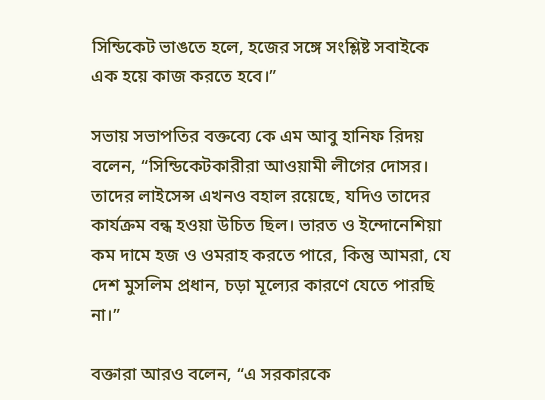সিন্ডিকেট ভাঙতে হলে, হজের সঙ্গে সংশ্লিষ্ট সবাইকে এক হয়ে কাজ করতে হবে।”

সভায় সভাপতির বক্তব্যে কে এম আবু হানিফ রিদয় বলেন, “সিন্ডিকেটকারীরা আওয়ামী লীগের দোসর। তাদের লাইসেন্স এখনও বহাল রয়েছে, যদিও তাদের কার্যক্রম বন্ধ হওয়া উচিত ছিল। ভারত ও ইন্দোনেশিয়া কম দামে হজ ও ওমরাহ করতে পারে, কিন্তু আমরা, যে দেশ মুসলিম প্রধান, চড়া মূল্যের কারণে যেতে পারছি না।”

বক্তারা আরও বলেন, “এ সরকারকে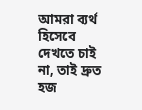আমরা ব্যর্থ হিসেবে দেখতে চাই না, তাই দ্রুত হজ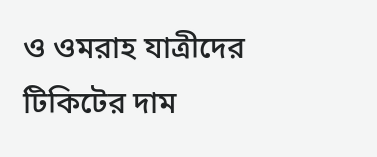ও ওমরাহ যাত্রীদের টিকিটের দাম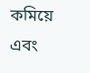কমিয়ে এবং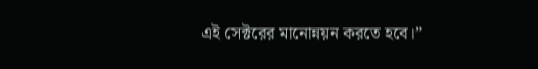এই সেক্টরের মানোন্নয়ন করতে হবে।”